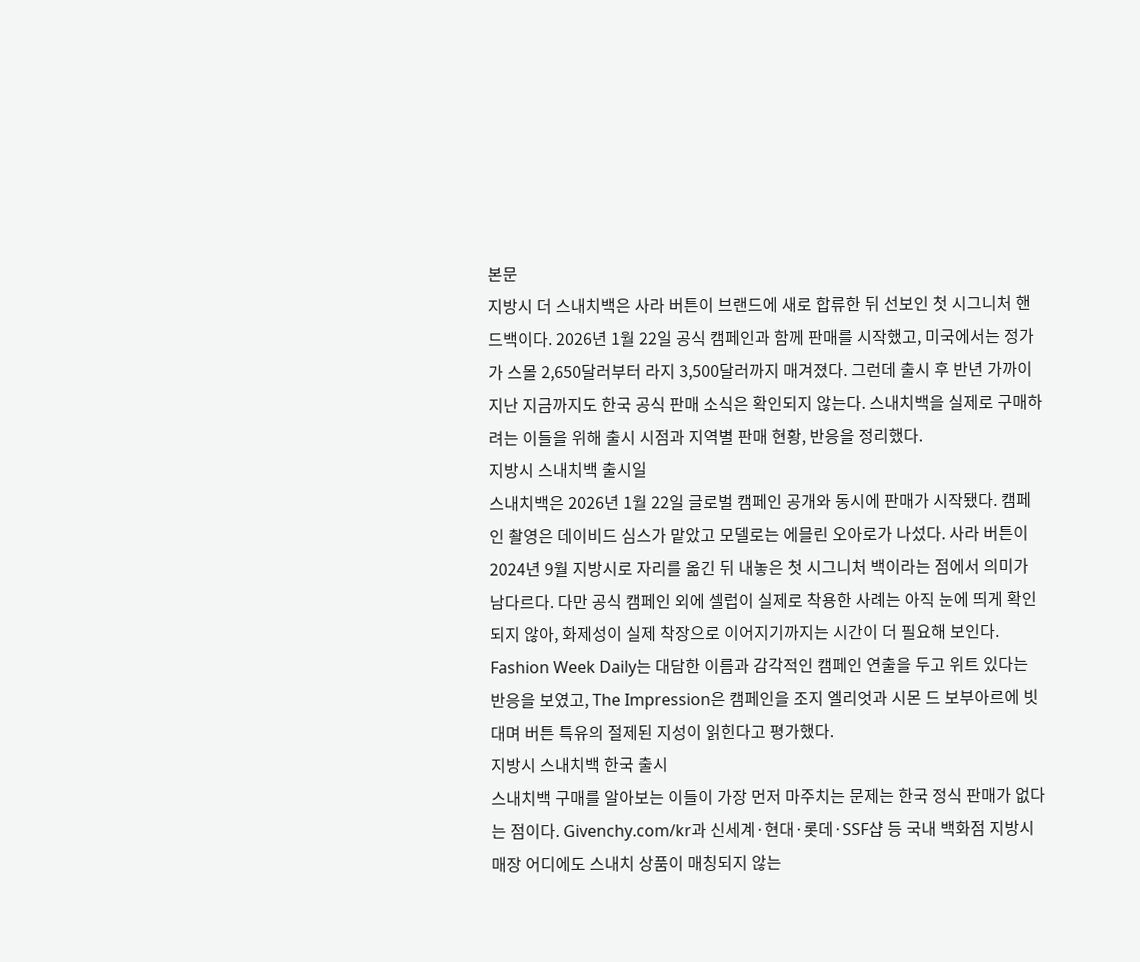본문
지방시 더 스내치백은 사라 버튼이 브랜드에 새로 합류한 뒤 선보인 첫 시그니처 핸드백이다. 2026년 1월 22일 공식 캠페인과 함께 판매를 시작했고, 미국에서는 정가가 스몰 2,650달러부터 라지 3,500달러까지 매겨졌다. 그런데 출시 후 반년 가까이 지난 지금까지도 한국 공식 판매 소식은 확인되지 않는다. 스내치백을 실제로 구매하려는 이들을 위해 출시 시점과 지역별 판매 현황, 반응을 정리했다.
지방시 스내치백 출시일
스내치백은 2026년 1월 22일 글로벌 캠페인 공개와 동시에 판매가 시작됐다. 캠페인 촬영은 데이비드 심스가 맡았고 모델로는 에믈린 오아로가 나섰다. 사라 버튼이 2024년 9월 지방시로 자리를 옮긴 뒤 내놓은 첫 시그니처 백이라는 점에서 의미가 남다르다. 다만 공식 캠페인 외에 셀럽이 실제로 착용한 사례는 아직 눈에 띄게 확인되지 않아, 화제성이 실제 착장으로 이어지기까지는 시간이 더 필요해 보인다. Fashion Week Daily는 대담한 이름과 감각적인 캠페인 연출을 두고 위트 있다는 반응을 보였고, The Impression은 캠페인을 조지 엘리엇과 시몬 드 보부아르에 빗대며 버튼 특유의 절제된 지성이 읽힌다고 평가했다.
지방시 스내치백 한국 출시
스내치백 구매를 알아보는 이들이 가장 먼저 마주치는 문제는 한국 정식 판매가 없다는 점이다. Givenchy.com/kr과 신세계·현대·롯데·SSF샵 등 국내 백화점 지방시 매장 어디에도 스내치 상품이 매칭되지 않는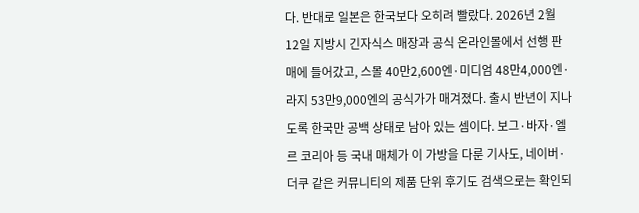다. 반대로 일본은 한국보다 오히려 빨랐다. 2026년 2월 12일 지방시 긴자식스 매장과 공식 온라인몰에서 선행 판매에 들어갔고, 스몰 40만2,600엔·미디엄 48만4,000엔·라지 53만9,000엔의 공식가가 매겨졌다. 출시 반년이 지나도록 한국만 공백 상태로 남아 있는 셈이다. 보그·바자·엘르 코리아 등 국내 매체가 이 가방을 다룬 기사도, 네이버·더쿠 같은 커뮤니티의 제품 단위 후기도 검색으로는 확인되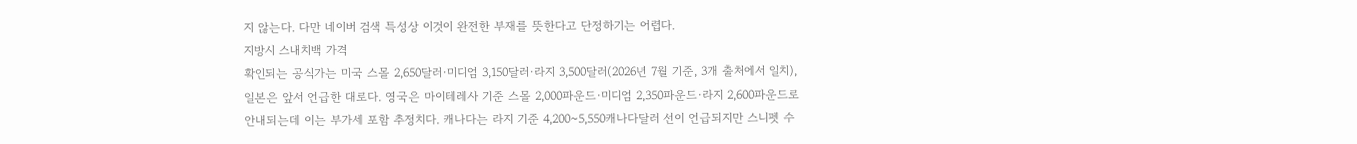지 않는다. 다만 네이버 검색 특성상 이것이 완전한 부재를 뜻한다고 단정하기는 어렵다.
지방시 스내치백 가격
확인되는 공식가는 미국 스몰 2,650달러·미디엄 3,150달러·라지 3,500달러(2026년 7월 기준, 3개 출처에서 일치), 일본은 앞서 언급한 대로다. 영국은 마이테레사 기준 스몰 2,000파운드·미디엄 2,350파운드·라지 2,600파운드로 안내되는데 이는 부가세 포함 추정치다. 캐나다는 라지 기준 4,200~5,550캐나다달러 선이 언급되지만 스니펫 수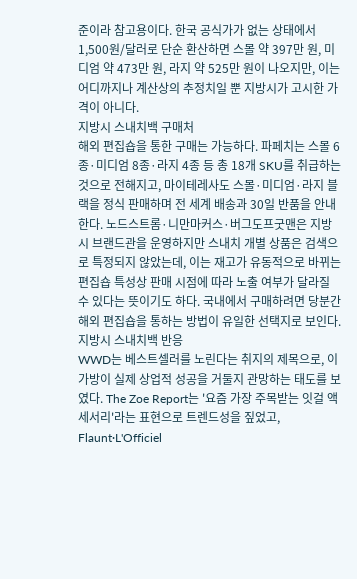준이라 참고용이다. 한국 공식가가 없는 상태에서 1,500원/달러로 단순 환산하면 스몰 약 397만 원, 미디엄 약 473만 원, 라지 약 525만 원이 나오지만, 이는 어디까지나 계산상의 추정치일 뿐 지방시가 고시한 가격이 아니다.
지방시 스내치백 구매처
해외 편집숍을 통한 구매는 가능하다. 파페치는 스몰 6종·미디엄 8종·라지 4종 등 총 18개 SKU를 취급하는 것으로 전해지고, 마이테레사도 스몰·미디엄·라지 블랙을 정식 판매하며 전 세계 배송과 30일 반품을 안내한다. 노드스트롬·니만마커스·버그도프굿맨은 지방시 브랜드관을 운영하지만 스내치 개별 상품은 검색으로 특정되지 않았는데, 이는 재고가 유동적으로 바뀌는 편집숍 특성상 판매 시점에 따라 노출 여부가 달라질 수 있다는 뜻이기도 하다. 국내에서 구매하려면 당분간 해외 편집숍을 통하는 방법이 유일한 선택지로 보인다.
지방시 스내치백 반응
WWD는 베스트셀러를 노린다는 취지의 제목으로, 이 가방이 실제 상업적 성공을 거둘지 관망하는 태도를 보였다. The Zoe Report는 '요즘 가장 주목받는 잇걸 액세서리'라는 표현으로 트렌드성을 짚었고, Flaunt·L'Officiel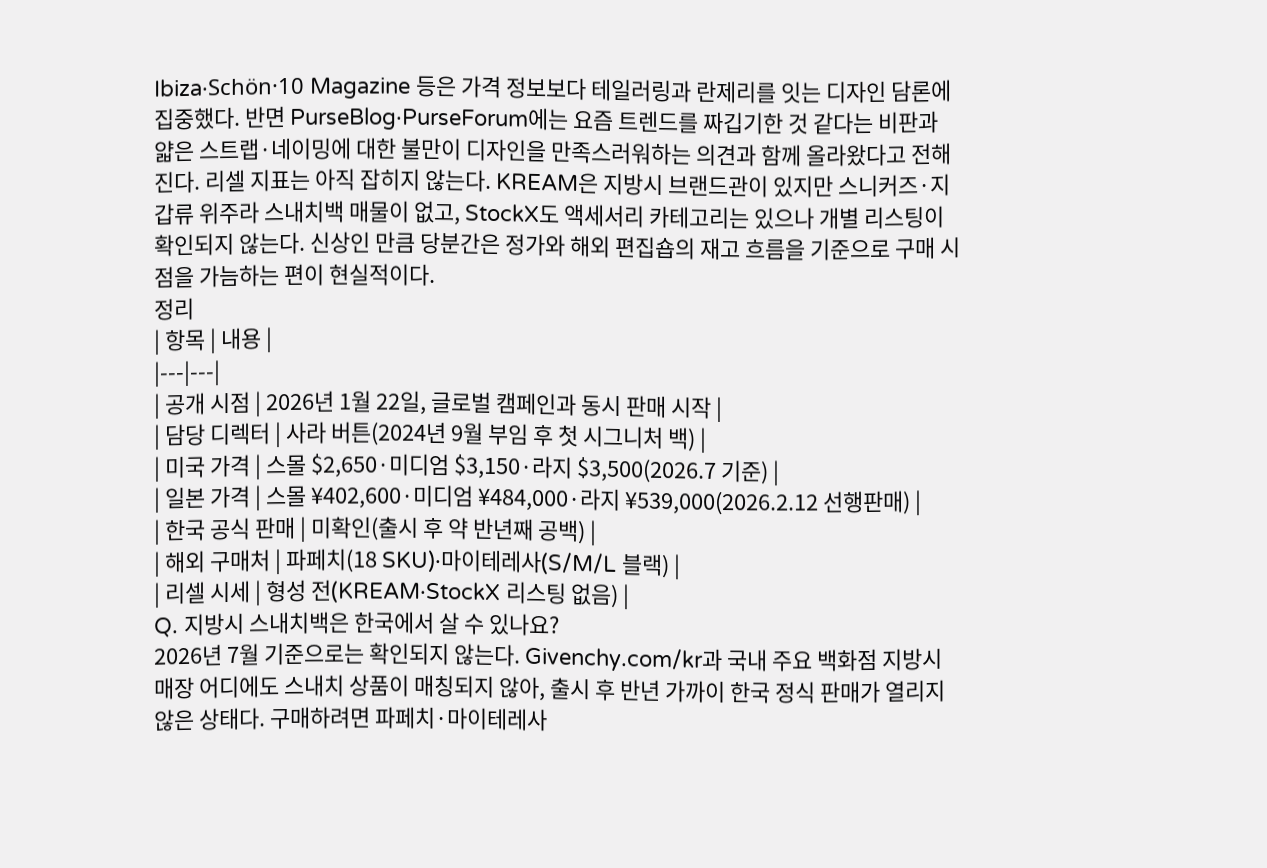Ibiza·Schön·10 Magazine 등은 가격 정보보다 테일러링과 란제리를 잇는 디자인 담론에 집중했다. 반면 PurseBlog·PurseForum에는 요즘 트렌드를 짜깁기한 것 같다는 비판과 얇은 스트랩·네이밍에 대한 불만이 디자인을 만족스러워하는 의견과 함께 올라왔다고 전해진다. 리셀 지표는 아직 잡히지 않는다. KREAM은 지방시 브랜드관이 있지만 스니커즈·지갑류 위주라 스내치백 매물이 없고, StockX도 액세서리 카테고리는 있으나 개별 리스팅이 확인되지 않는다. 신상인 만큼 당분간은 정가와 해외 편집숍의 재고 흐름을 기준으로 구매 시점을 가늠하는 편이 현실적이다.
정리
| 항목 | 내용 |
|---|---|
| 공개 시점 | 2026년 1월 22일, 글로벌 캠페인과 동시 판매 시작 |
| 담당 디렉터 | 사라 버튼(2024년 9월 부임 후 첫 시그니처 백) |
| 미국 가격 | 스몰 $2,650·미디엄 $3,150·라지 $3,500(2026.7 기준) |
| 일본 가격 | 스몰 ¥402,600·미디엄 ¥484,000·라지 ¥539,000(2026.2.12 선행판매) |
| 한국 공식 판매 | 미확인(출시 후 약 반년째 공백) |
| 해외 구매처 | 파페치(18 SKU)·마이테레사(S/M/L 블랙) |
| 리셀 시세 | 형성 전(KREAM·StockX 리스팅 없음) |
Q. 지방시 스내치백은 한국에서 살 수 있나요?
2026년 7월 기준으로는 확인되지 않는다. Givenchy.com/kr과 국내 주요 백화점 지방시 매장 어디에도 스내치 상품이 매칭되지 않아, 출시 후 반년 가까이 한국 정식 판매가 열리지 않은 상태다. 구매하려면 파페치·마이테레사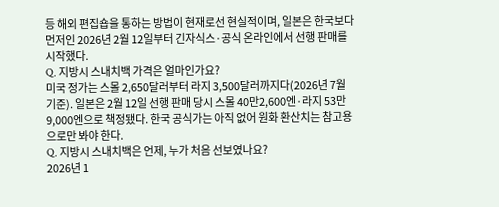등 해외 편집숍을 통하는 방법이 현재로선 현실적이며, 일본은 한국보다 먼저인 2026년 2월 12일부터 긴자식스·공식 온라인에서 선행 판매를 시작했다.
Q. 지방시 스내치백 가격은 얼마인가요?
미국 정가는 스몰 2,650달러부터 라지 3,500달러까지다(2026년 7월 기준). 일본은 2월 12일 선행 판매 당시 스몰 40만2,600엔·라지 53만9,000엔으로 책정됐다. 한국 공식가는 아직 없어 원화 환산치는 참고용으로만 봐야 한다.
Q. 지방시 스내치백은 언제, 누가 처음 선보였나요?
2026년 1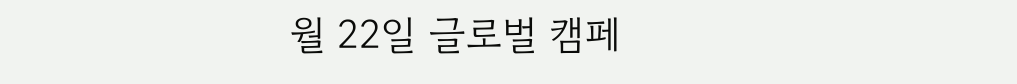월 22일 글로벌 캠페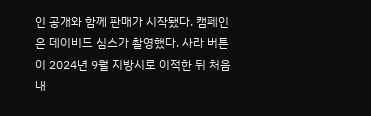인 공개와 함께 판매가 시작됐다. 캠페인은 데이비드 심스가 촬영했다. 사라 버튼이 2024년 9월 지방시로 이적한 뒤 처음 내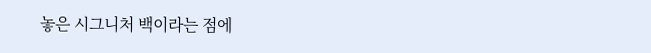놓은 시그니처 백이라는 점에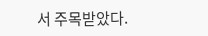서 주목받았다.